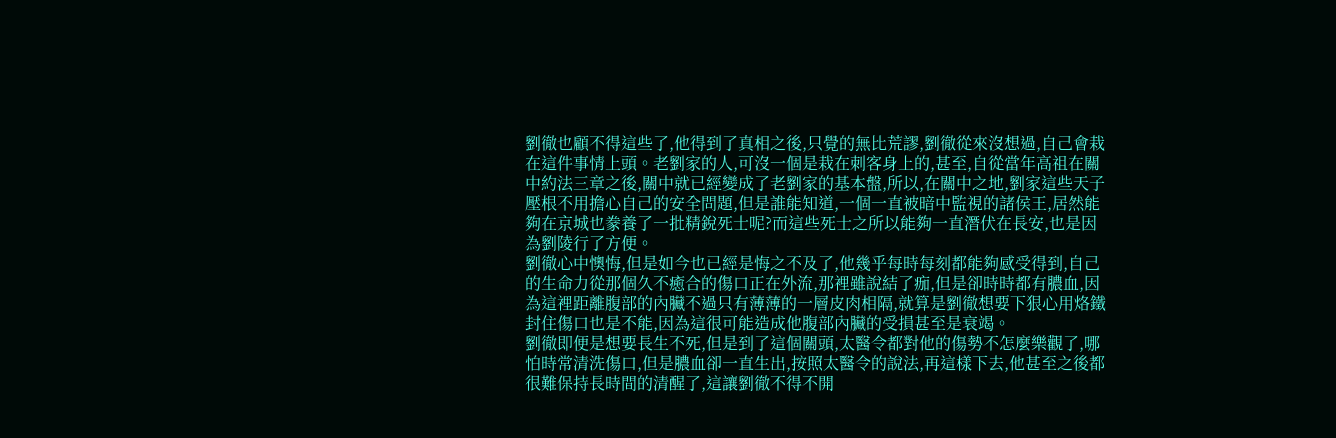劉徹也顧不得這些了,他得到了真相之後,只覺的無比荒謬,劉徹從來沒想過,自己會栽在這件事情上頭。老劉家的人,可沒一個是栽在刺客身上的,甚至,自從當年高祖在關中約法三章之後,關中就已經變成了老劉家的基本盤,所以,在關中之地,劉家這些天子壓根不用擔心自己的安全問題,但是誰能知道,一個一直被暗中監視的諸侯王,居然能夠在京城也豢養了一批精銳死士呢?而這些死士之所以能夠一直潛伏在長安,也是因為劉陵行了方便。
劉徹心中懊悔,但是如今也已經是悔之不及了,他幾乎每時每刻都能夠感受得到,自己的生命力從那個久不癒合的傷口正在外流,那裡雖說結了痂,但是卻時時都有膿血,因為這裡距離腹部的內臟不過只有薄薄的一層皮肉相隔,就算是劉徹想要下狠心用烙鐵封住傷口也是不能,因為這很可能造成他腹部內臟的受損甚至是衰竭。
劉徹即便是想要長生不死,但是到了這個關頭,太醫令都對他的傷勢不怎麼樂觀了,哪怕時常清洗傷口,但是膿血卻一直生出,按照太醫令的說法,再這樣下去,他甚至之後都很難保持長時間的清醒了,這讓劉徹不得不開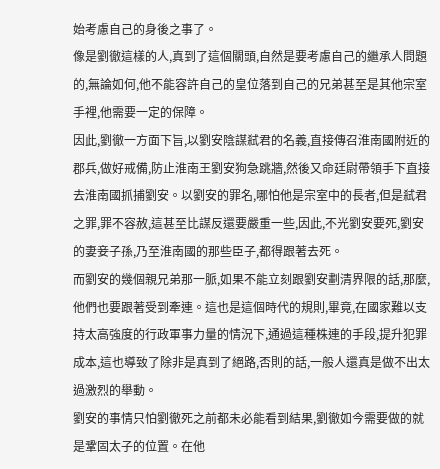始考慮自己的身後之事了。
像是劉徹這樣的人,真到了這個關頭,自然是要考慮自己的繼承人問題的,無論如何,他不能容許自己的皇位落到自己的兄弟甚至是其他宗室手裡,他需要一定的保障。
因此,劉徹一方面下旨,以劉安陰謀弒君的名義,直接傳召淮南國附近的郡兵,做好戒備,防止淮南王劉安狗急跳牆,然後又命廷尉帶領手下直接去淮南國抓捕劉安。以劉安的罪名,哪怕他是宗室中的長者,但是弒君之罪,罪不容赦,這甚至比謀反還要嚴重一些,因此,不光劉安要死,劉安的妻妾子孫,乃至淮南國的那些臣子,都得跟著去死。
而劉安的幾個親兄弟那一脈,如果不能立刻跟劉安劃清界限的話,那麼,他們也要跟著受到牽連。這也是這個時代的規則,畢竟,在國家難以支持太高強度的行政軍事力量的情況下,通過這種株連的手段,提升犯罪成本,這也導致了除非是真到了絕路,否則的話,一般人還真是做不出太過激烈的舉動。
劉安的事情只怕劉徹死之前都未必能看到結果,劉徹如今需要做的就是鞏固太子的位置。在他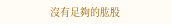沒有足夠的肱股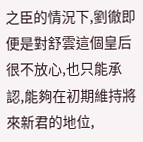之臣的情況下,劉徹即便是對舒雲這個皇后很不放心,也只能承認,能夠在初期維持將來新君的地位,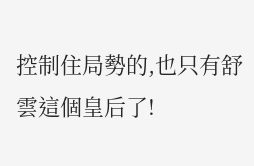控制住局勢的,也只有舒雲這個皇后了!